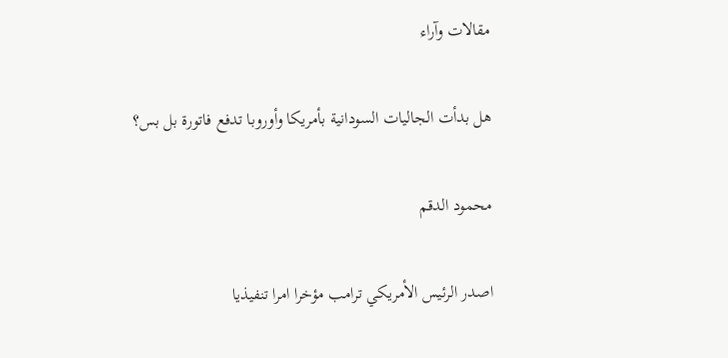مقالات وآراء

هل بدأت الجاليات السودانية بأمريكا وأوروبا تدفع فاتورة بل بس؟

محمود الدقم

اصدر الرئيس الأمريكي ترامب مؤخرا امرا تنفيذيا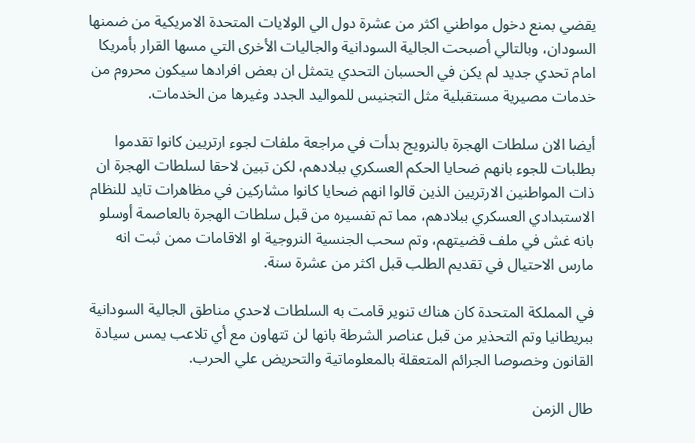يقضي بمنع دخول مواطني اكثر من عشرة دول الي الولايات المتحدة الامريكية من ضمنها السودان، وبالتالي أصبحت الجالية السودانية والجاليات الأخرى التي مسها القرار بأمريكا امام تحدي جديد لم يكن في الحسبان التحدي يتمثل ان بعض افرادها سيكون محروم من خدمات مصيرية مستقبلية مثل التجنيس للمواليد الجدد وغيرها من الخدمات.

أيضا الان سلطات الهجرة بالنرويج بدأت في مراجعة ملفات لجوء ارتريين كانوا تقدموا بطلبات للجوء بانهم ضحايا الحكم العسكري ببلادهم، لكن تبين لاحقا لسلطات الهجرة ان ذات المواطنين الارتريين الذين قالوا انهم ضحايا كانوا مشاركين في مظاهرات تايد للنظام الاستبدادي العسكري ببلادهم، مما تم تفسيره من قبل سلطات الهجرة بالعاصمة أوسلو بانه غش في ملف قضيتهم، وتم سحب الجنسية النروجية او الاقامات ممن ثبت انه مارس الاحتيال في تقديم الطلب قبل اكثر من عشرة سنة.

في المملكة المتحدة كان هناك تنوير قامت به السلطات لاحدي مناطق الجالية السودانية ببريطانيا وتم التحذير من قبل عناصر الشرطة بانها لن تتهاون مع أي تلاعب يمس سيادة القانون وخصوصا الجرائم المتعقلة بالمعلوماتية والتحريض علي الحرب.

طال الزمن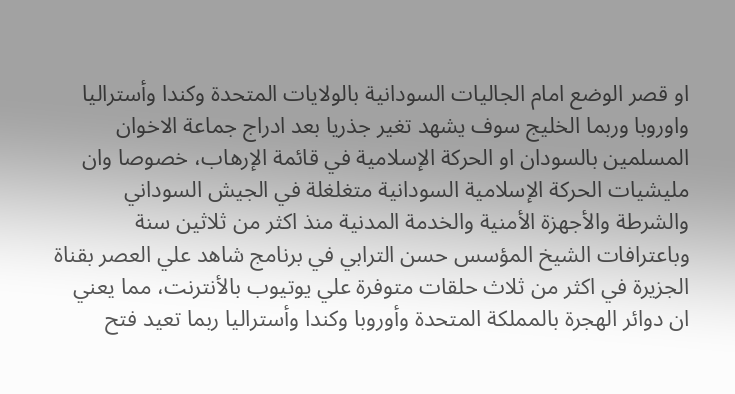او قصر الوضع امام الجاليات السودانية بالولايات المتحدة وكندا وأستراليا واوروبا وربما الخليج سوف يشهد تغير جذريا بعد ادراج جماعة الاخوان المسلمين بالسودان او الحركة الإسلامية في قائمة الإرهاب، خصوصا وان مليشيات الحركة الإسلامية السودانية متغلغلة في الجيش السوداني والشرطة والأجهزة الأمنية والخدمة المدنية منذ اكثر من ثلاثين سنة وباعترافات الشيخ المؤسس حسن الترابي في برنامج شاهد علي العصر بقناة الجزيرة في اكثر من ثلاث حلقات متوفرة علي يوتيوب بالأنترنت، مما يعني ان دوائر الهجرة بالمملكة المتحدة وأوروبا وكندا وأستراليا ربما تعيد فتح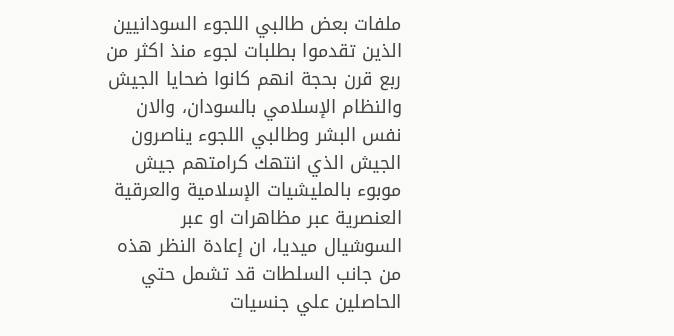ملفات بعض طالبي اللجوء السودانيين الذين تقدموا بطلبات لجوء منذ اكثر من ربع قرن بحجة انهم كانوا ضحايا الجيش والنظام الإسلامي بالسودان، والان نفس البشر وطالبي اللجوء يناصرون الجيش الذي انتهك كرامتهم جيش موبوء بالمليشيات الإسلامية والعرقية العنصرية عبر مظاهرات او عبر السوشيال ميديا، ان إعادة النظر هذه من جانب السلطات قد تشمل حتي الحاصلين علي جنسيات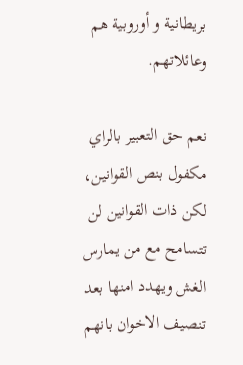بريطانية و أوروبية هم وعائلاتهم.

نعم حق التعبير بالراي مكفول بنص القوانين، لكن ذات القوانين لن تتسامح مع من يمارس الغش ويهدد امنها بعد تنصيف الاخوان بانهم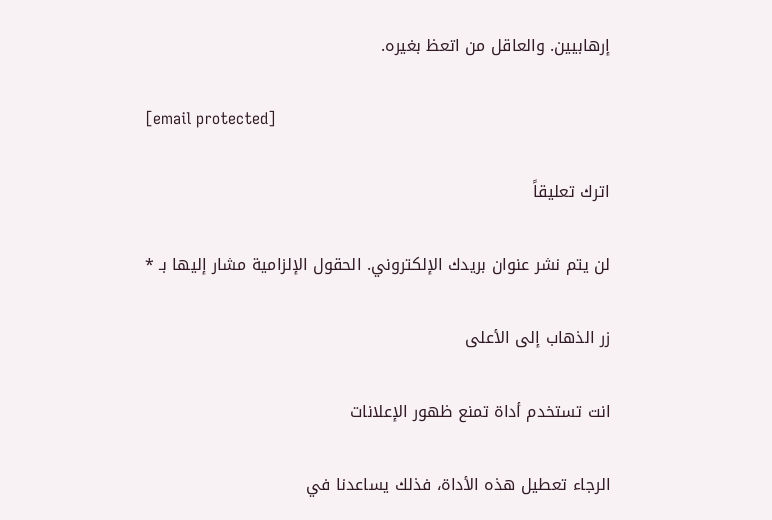إرهابيين. والعاقل من اتعظ بغيره.

[email protected]

اترك تعليقاً

لن يتم نشر عنوان بريدك الإلكتروني. الحقول الإلزامية مشار إليها بـ *

زر الذهاب إلى الأعلى

انت تستخدم أداة تمنع ظهور الإعلانات

الرجاء تعطيل هذه الأداة، فذلك يساعدنا في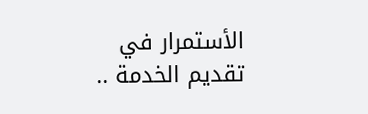الأستمرار في تقديم الخدمة ..